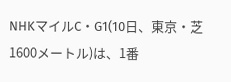NHKマイルC・G1(10日、東京・芝1600メートル)は、1番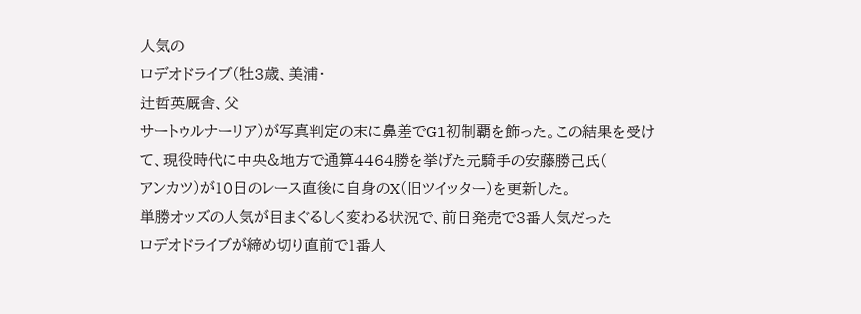人気の
ロデオドライブ(牡3歳、美浦・
辻哲英厩舎、父
サートゥルナーリア)が写真判定の末に鼻差でG1初制覇を飾った。この結果を受けて、現役時代に中央&地方で通算4464勝を挙げた元騎手の安藤勝己氏(
アンカツ)が10日のレース直後に自身のX(旧ツイッター)を更新した。
単勝オッズの人気が目まぐるしく変わる状況で、前日発売で3番人気だった
ロデオドライブが締め切り直前で1番人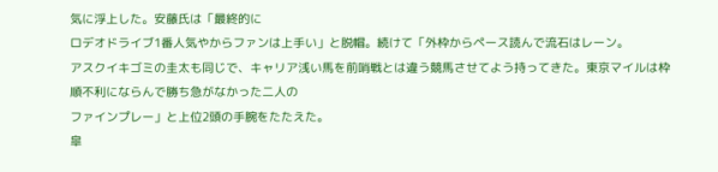気に浮上した。安藤氏は「最終的に
ロデオドライブ1番人気やからファンは上手い」と脱帽。続けて「外枠からペース読んで流石はレーン。
アスクイキゴミの圭太も同じで、キャリア浅い馬を前哨戦とは違う競馬させてよう持ってきた。東京マイルは枠順不利にならんで勝ち急がなかった二人の
ファインプレー」と上位2頭の手腕をたたえた。
皐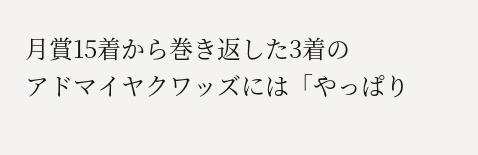月賞15着から巻き返した3着の
アドマイヤクワッズには「やっぱり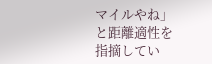マイルやね」と距離適性を指摘してい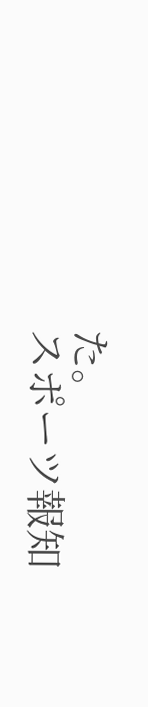た。
スポーツ報知